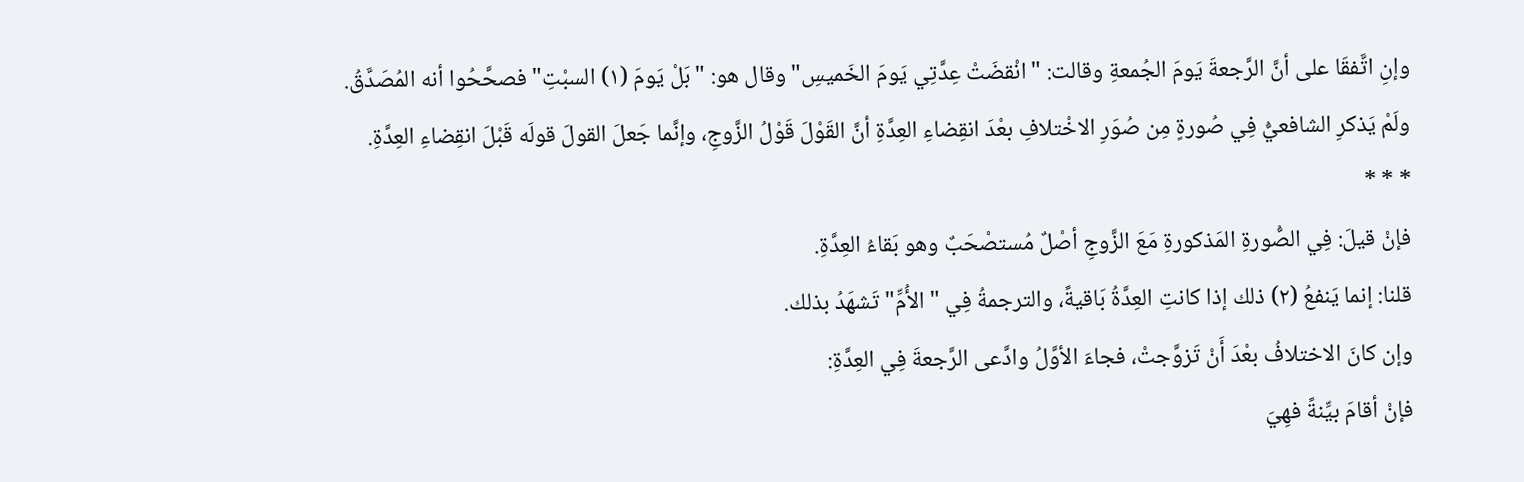وإنِ اتَّفقَا على أنَّ الرَّجعةَ يَومَ الجُمعةِ وقالت: "انْقضَتْ عِدَّتِي يَومَ الخَميسِ" وقال هو: "بَلْ يَومَ (١) السبْتِ" فصحَّحُوا أنه المُصَدَّقُ.
ولَمْ يَذكرِ الشافعيُّ فِي صُورةٍ مِن صُوَرِ الاخْتلافِ بعْدَ انقِضاءِ العِدَّةِ أنَّ القَوْلَ قَوْلُ الزَّوجِ، وإنَّما جَعلَ القولَ قولَه قَبْلَ انقِضاءِ العِدَّةِ.
* * *
فإنْ قيلَ: فِي الصُّورةِ المَذكورةِ مَعَ الزَّوجِ أصْلٌ مُستصْحَبٌ وهو بَقاءُ العِدَّةِ.
قلنا: إنما يَنفعُ (٢) ذلك إذا كانتِ العِدَّةُ بَاقيةً، والترجمةُ فِي "الأُمِّ" تَشهَدُ بذلك.
وإن كانَ الاختلافُ بعْدَ أَنْ تَزوَّجتْ، فجاءَ الأوَّلُ وادَّعى الرَّجعةَ فِي العِدَّةِ:
فإنْ أقامَ بيِّنةً فهِيَ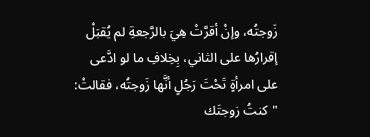زَوجتُه، وإنْ أقرَّتْ هِيَ بالرَّجعةِ لم يُقبَلْ إقرارُها على الثاني، بِخِلافِ ما لو ادَّعى على امرأةٍ تَحْتَ رَجُلٍ أنَّها زَوجتُه، فقالتْ: "كنتُ زوجتَك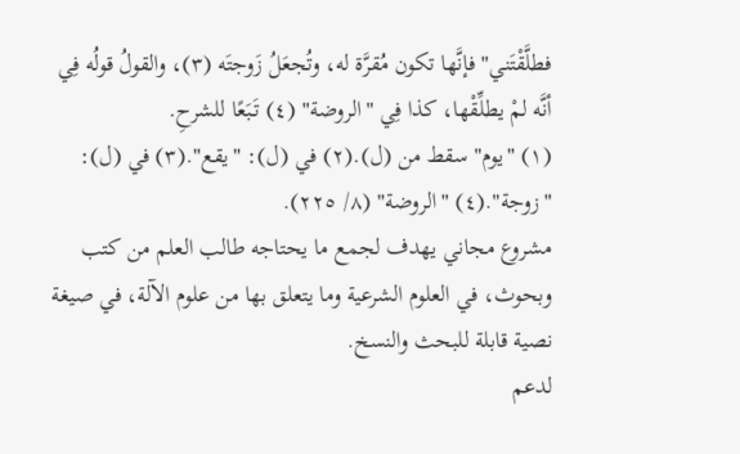فطلَّقْتَني" فإنَّها تكون مُقرَّة له، وتُجعَلُ زَوجتَه (٣)، والقولُ قولُه فِي أنَّه لمْ يطلِّقْها، كذا فِي "الروضة" (٤) تَبَعًا للشرحِ.
(١) "يوم" سقط من (ل).(٢) في (ل): "يقع".(٣) في (ل): "زوجة".(٤) "الروضة" (٨/ ٢٢٥).
مشروع مجاني يهدف لجمع ما يحتاجه طالب العلم من كتب وبحوث، في العلوم الشرعية وما يتعلق بها من علوم الآلة، في صيغة نصية قابلة للبحث والنسخ.
لدعم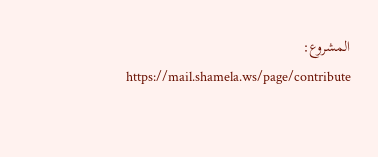المشروع: https://mail.shamela.ws/page/contribute